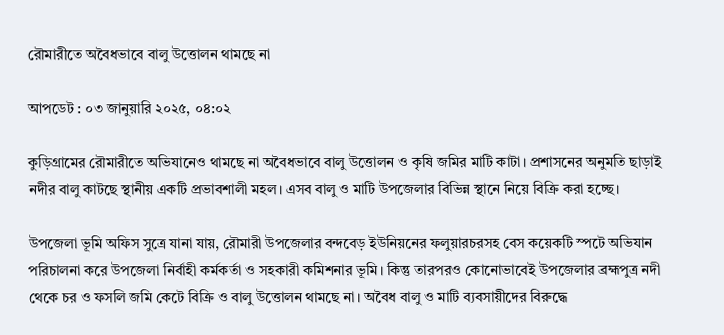রৌমারীতে অবৈধভাবে বালু উত্তোলন থামছে না

আপডেট : ০৩ জানুয়ারি ২০২৫, ০৪:০২

কুড়িগ্রামের রৌমারীতে অভিযানেও থামছে না অবৈধভাবে বালু উত্তোলন ও কৃষি জমির মাটি কাটা। প্রশাসনের অনুমতি ছাড়াই নদীর বালু কাটছে স্থানীয় একটি প্রভাবশালী মহল। এসব বালু ও মাটি উপজেলার বিভিন্ন স্থানে নিয়ে বিক্রি করা হচ্ছে।

উপজেলা ভূমি অফিস সুত্রে যানা যায়, রৌমারী উপজেলার বন্দবেড় ইউনিয়নের ফলুয়ারচরসহ বেস কয়েকটি স্পটে অভিযান পরিচালনা করে উপজেলা নির্বাহী কর্মকর্তা ও সহকারী কমিশনার ভূমি। কিন্তু তারপরও কোনোভাবেই উপজেলার ব্রহ্মপুত্র নদী থেকে চর ও ফসলি জমি কেটে বিক্রি ও বালু উত্তোলন থামছে না। অবৈধ বালু ও মাটি ব্যবসায়ীদের বিরুদ্ধে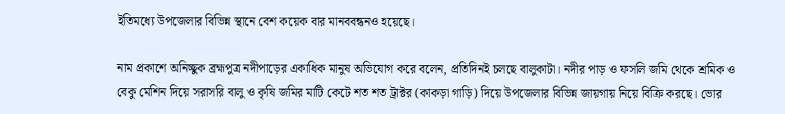ইতিমধ্যে উপজেলার বিভিন্ন স্থানে বেশ কয়েক বার মানববন্ধনও হয়েছে।

নাম প্রকাশে অনিচ্ছুক ব্রহ্মপুত্র নদীপাড়ের একাধিক মানুষ অভিযোগ করে বলেন, প্রতিদিনই চলছে বালুকাটা। নদীর পাড় ও ফসলি জমি থেকে শ্রমিক ও বেকু মেশিন দিয়ে সরাসরি বালু ও কৃষি জমির মাটি কেটে শত শত ট্রাক্টর (কাকড়া গাড়ি) দিয়ে উপজেলার বিভিন্ন জায়গায় নিয়ে বিক্রি করছে। ভোর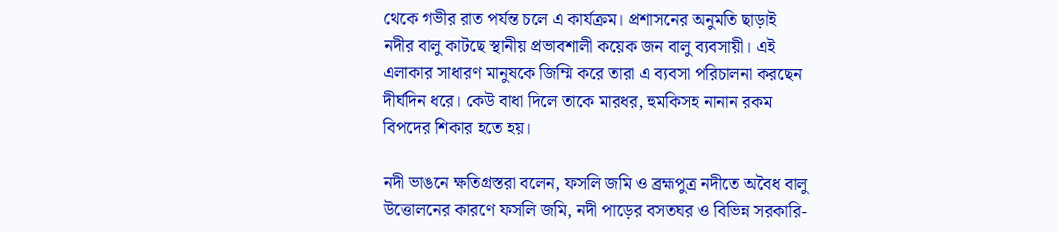থেকে গভীর রাত পর্যন্ত চলে এ কার্যক্রম। প্রশাসনের অনুমতি ছাড়াই নদীর বালু কাটছে স্থানীয় প্রভাবশালী কয়েক জন বালু ব্যবসায়ী। এই এলাকার সাধারণ মানুষকে জিম্মি করে তারা এ ব্যবসা পরিচালনা করছেন দীর্ঘদিন ধরে। কেউ বাধা দিলে তাকে মারধর, হুমকিসহ নানান রকম বিপদের শিকার হতে হয়।

নদী ভাঙনে ক্ষতিগ্রস্তরা বলেন, ফসলি জমি ও ব্রহ্মপুত্র নদীতে অবৈধ বালু উত্তোলনের কারণে ফসলি জমি, নদী পাড়ের বসতঘর ও বিভিন্ন সরকারি-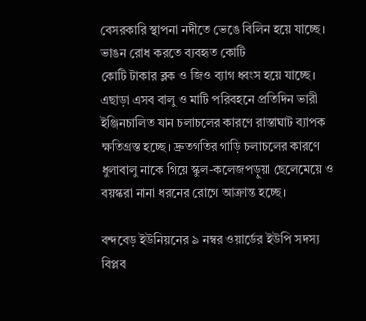বেসরকারি স্থাপনা নদীতে ভেঙে বিলিন হয়ে যাচ্ছে। ভাঙন রোধ করতে ব্যবহৃত কোটি
কোটি টাকার ব্লক ও জিও ব্যাগ ধ্বংস হয়ে যাচ্ছে। এছাড়া এসব বালু ও মাটি পরিবহনে প্রতিদিন ভারী ইঞ্জিনচালিত যান চলাচলের কারণে রাস্তাঘাট ব্যাপক ক্ষতিগ্রস্ত হচ্ছে। দ্রুতগতির গাড়ি চলাচলের কারণে ধুলাবালু নাকে গিয়ে স্কুল-কলেজপড়ুয়া ছেলেমেয়ে ও বয়স্করা নানা ধরনের রোগে আক্রান্ত হচ্ছে।

বন্দবেড় ইউনিয়নের ৯ নম্বর ওয়ার্ডের ইউপি সদস্য বিপ্লব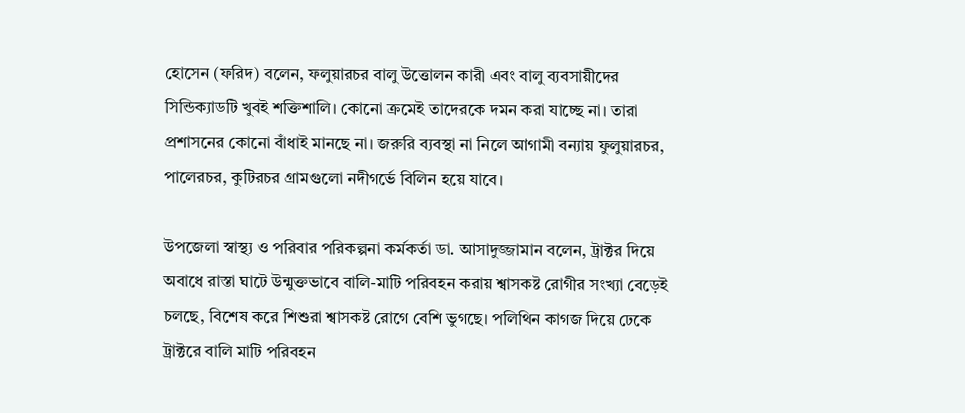হোসেন (ফরিদ) বলেন, ফলুয়ারচর বালু উত্তোলন কারী এবং বালু ব্যবসায়ীদের সিন্ডিক্যাডটি খুবই শক্তিশালি। কোনো ক্রমেই তাদেরকে দমন করা যাচ্ছে না। তারা প্রশাসনের কোনো বাঁধাই মানছে না। জরুরি ব্যবস্থা না নিলে আগামী বন্যায় ফুলুয়ারচর, পালেরচর, কুটিরচর গ্রামগুলো নদীগর্ভে বিলিন হয়ে যাবে।

উপজেলা স্বাস্থ্য ও পরিবার পরিকল্পনা কর্মকর্তা ডা. আসাদুজ্জামান বলেন, ট্রাক্টর দিয়ে অবাধে রাস্তা ঘাটে উন্মুক্তভাবে বালি-মাটি পরিবহন করায় শ্বাসকষ্ট রোগীর সংখ্যা বেড়েই চলছে, বিশেষ করে শিশুরা শ্বাসকষ্ট রোগে বেশি ভুগছে। পলিথিন কাগজ দিয়ে ঢেকে ট্রাক্টরে বালি মাটি পরিবহন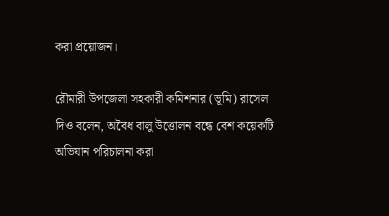করা প্রয়োজন।

রৌমারী উপজেলা সহকারী কমিশনার (ভূমি) রাসেল দিও বলেন, অবৈধ বালু উত্তোলন বন্ধে বেশ কয়েকটি অভিযান পরিচালনা করা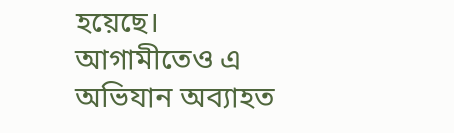হয়েছে। আগামীতেও এ অভিযান অব্যাহত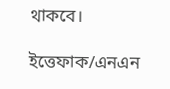থাকবে।

ইত্তেফাক/এনএন